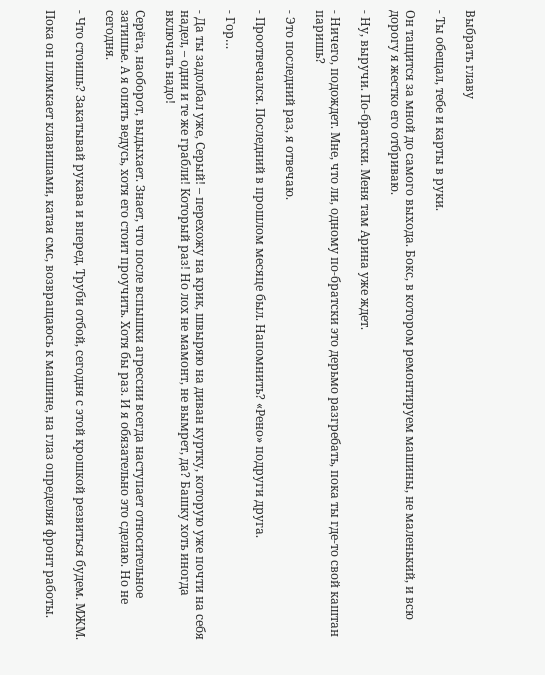Выбрать главу

- Ты обещал, тебе и карты в руки.

Он тащится за мной до самого выхода. Бокс, в котором ремонтируем машины, не маленький, и всю дорогу я жестко его отбриваю.

- Ну, выручи. По-братски. Меня там Арина уже ждет.

- Ничего, подождет. Мне, что ли, одному по-братски это дерьмо разгребать, пока ты где-то свой каштан паришь?

- Это последний раз, я отвечаю.

- Проотвечался. Последний в прошлом месяце был. Напомнить? «Рено» подруги друга.

- Гор…

- Да ты задолбал уже, Серый! – перехожу на крик, швыряю на диван куртку, которую уже почти на себя надел, – одни и те же грабли! Который раз! Но лох не мамонт, не вымрет, да? Башку хоть иногда включать надо!

Серёга, наоборот, выдыхает. Знает, что после вспышки агрессии всегда наступает относительное затишье. А я опять ведусь, хотя его стоит проучить. Хотя бы раз. И я обязательно это сделаю. Но не сегодня.

- Что стоишь? Закатывай рукава и вперед. Труби отбой, сегодня с этой крошкой резвиться будем. МЖМ.

Пока он плямкает клавишами, катая смс, возвращаюсь к машине, на глаз определяя фронт работы.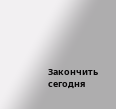Закончить сегодня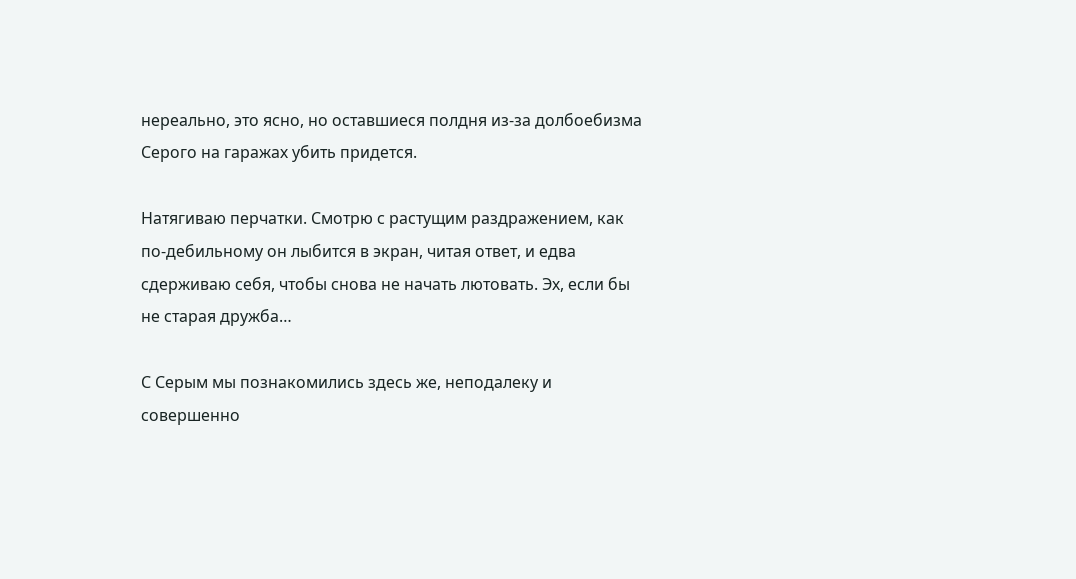нереально, это ясно, но оставшиеся полдня из-за долбоебизма Серого на гаражах убить придется.

Натягиваю перчатки. Смотрю с растущим раздражением, как по-дебильному он лыбится в экран, читая ответ, и едва сдерживаю себя, чтобы снова не начать лютовать. Эх, если бы не старая дружба…

С Серым мы познакомились здесь же, неподалеку и совершенно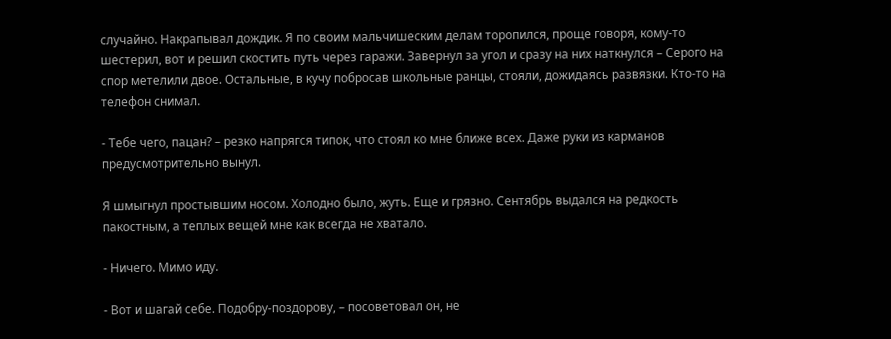случайно. Накрапывал дождик. Я по своим мальчишеским делам торопился, проще говоря, кому-то шестерил, вот и решил скостить путь через гаражи. Завернул за угол и сразу на них наткнулся – Серого на спор метелили двое. Остальные, в кучу побросав школьные ранцы, стояли, дожидаясь развязки. Кто-то на телефон снимал.

- Тебе чего, пацан? – резко напрягся типок, что стоял ко мне ближе всех. Даже руки из карманов предусмотрительно вынул.

Я шмыгнул простывшим носом. Холодно было, жуть. Еще и грязно. Сентябрь выдался на редкость пакостным, а теплых вещей мне как всегда не хватало.

- Ничего. Мимо иду.

- Вот и шагай себе. Подобру-поздорову, – посоветовал он, не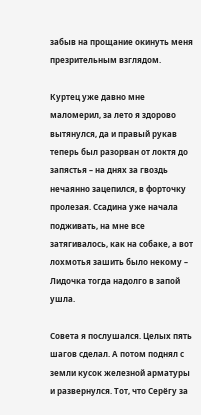забыв на прощание окинуть меня презрительным взглядом.

Куртец уже давно мне маломерил, за лето я здорово вытянулся, да и правый рукав теперь был разорван от локтя до запястья – на днях за гвоздь нечаянно зацепился, в форточку пролезая. Ссадина уже начала подживать, на мне все затягивалось, как на собаке, а вот лохмотья зашить было некому – Лидочка тогда надолго в запой ушла.

Совета я послушался. Целых пять шагов сделал. А потом поднял с земли кусок железной арматуры и развернулся. Тот, что Серёгу за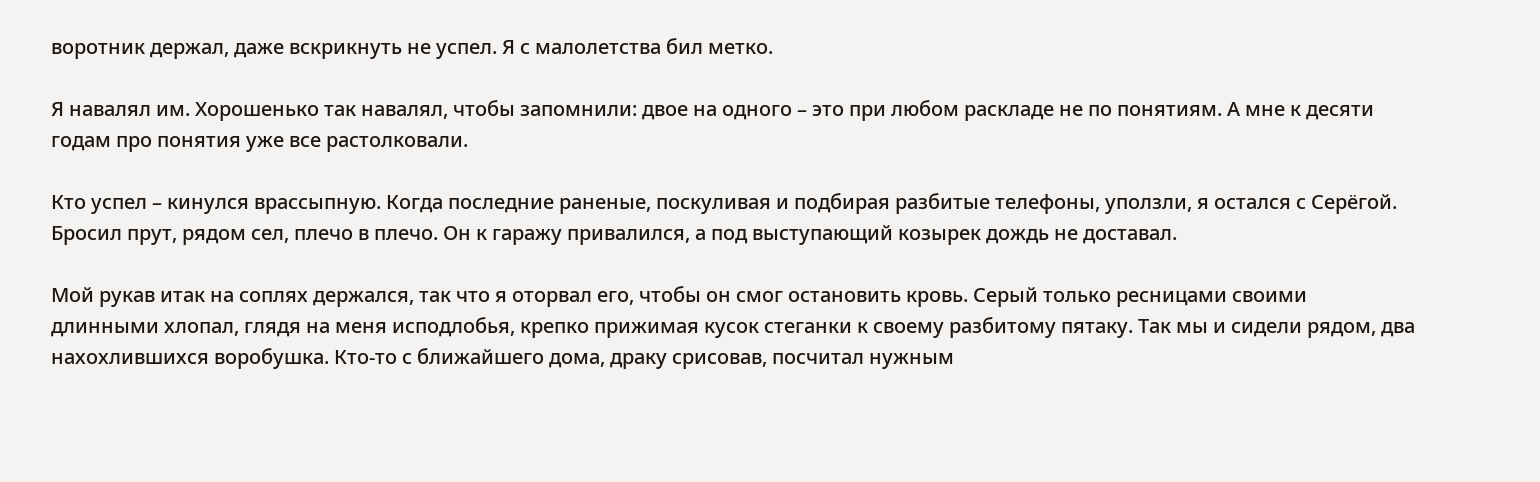воротник держал, даже вскрикнуть не успел. Я с малолетства бил метко.

Я навалял им. Хорошенько так навалял, чтобы запомнили: двое на одного – это при любом раскладе не по понятиям. А мне к десяти годам про понятия уже все растолковали.

Кто успел – кинулся врассыпную. Когда последние раненые, поскуливая и подбирая разбитые телефоны, уползли, я остался с Серёгой. Бросил прут, рядом сел, плечо в плечо. Он к гаражу привалился, а под выступающий козырек дождь не доставал.

Мой рукав итак на соплях держался, так что я оторвал его, чтобы он смог остановить кровь. Серый только ресницами своими длинными хлопал, глядя на меня исподлобья, крепко прижимая кусок стеганки к своему разбитому пятаку. Так мы и сидели рядом, два нахохлившихся воробушка. Кто-то с ближайшего дома, драку срисовав, посчитал нужным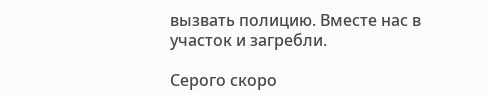вызвать полицию. Вместе нас в участок и загребли.

Серого скоро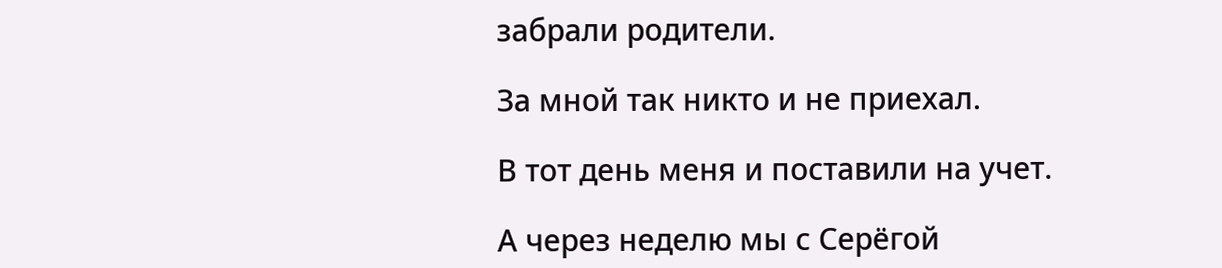забрали родители.

За мной так никто и не приехал.

В тот день меня и поставили на учет.

А через неделю мы с Серёгой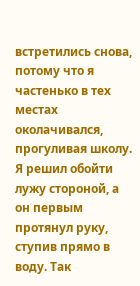встретились снова, потому что я частенько в тех местах околачивался, прогуливая школу. Я решил обойти лужу стороной, а он первым протянул руку, ступив прямо в воду. Так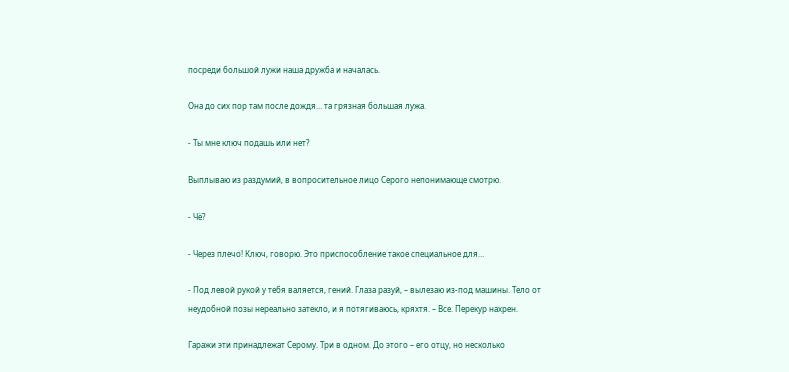посреди большой лужи наша дружба и началась.

Она до сих пор там после дождя… та грязная большая лужа.

- Ты мне ключ подашь или нет?

Выплываю из раздумий, в вопросительное лицо Серого непонимающе смотрю.

- Чё?

- Через плечо! Ключ, говорю. Это приспособление такое специальное для…

- Под левой рукой у тебя валяется, гений. Глаза разуй, – вылезаю из-под машины. Тело от неудобной позы нереально затекло, и я потягиваюсь, кряхтя. – Все. Перекур нахрен.

Гаражи эти принадлежат Серому. Три в одном. До этого – его отцу, но несколько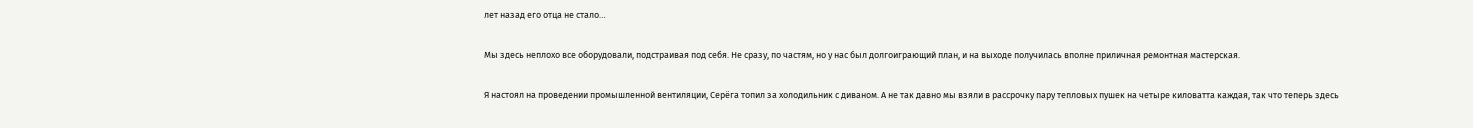лет назад его отца не стало…

Мы здесь неплохо все оборудовали, подстраивая под себя. Не сразу, по частям, но у нас был долгоиграющий план, и на выходе получилась вполне приличная ремонтная мастерская.

Я настоял на проведении промышленной вентиляции, Серёга топил за холодильник с диваном. А не так давно мы взяли в рассрочку пару тепловых пушек на четыре киловатта каждая, так что теперь здесь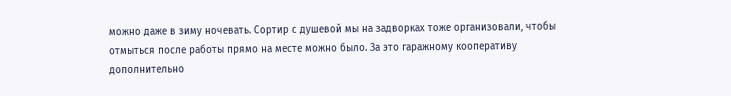можно даже в зиму ночевать. Сортир с душевой мы на задворках тоже организовали, чтобы отмыться после работы прямо на месте можно было. За это гаражному кооперативу дополнительно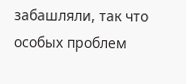забашляли, так что особых проблем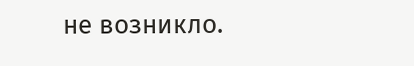не возникло.